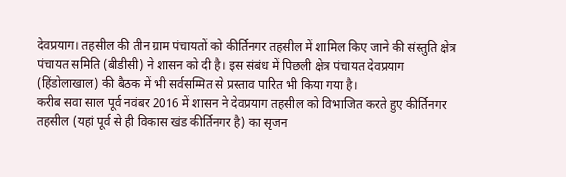देवप्रयाग। तहसील की तीन ग्राम पंचायतों को कीर्तिनगर तहसील में शामिल किए जाने की संस्तुति क्षेत्र पंचायत समिति (बीडीसी) ने शासन को दी है। इस संबंध में पिछली क्षेत्र पंचायत देवप्रयाग (हिंडोलाखाल) की बैठक में भी सर्वसम्मित से प्रस्ताव पारित भी किया गया है।
करीब सवा साल पूर्व नवंबर 2016 में शासन ने देवप्रयाग तहसील को विभाजित करते हुए कीर्तिनगर तहसील (यहां पूर्व से ही विकास खंड कीर्तिनगर है) का सृजन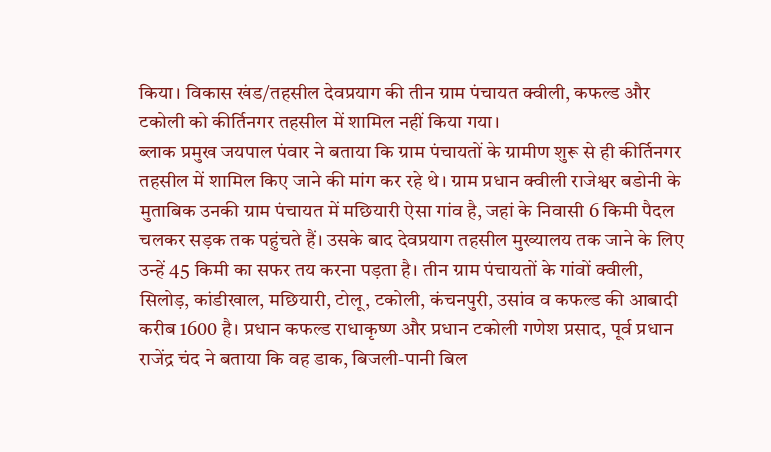किया। विकास खंड/तहसील देवप्रयाग की तीन ग्राम पंचायत क्वीली, कफल्ड और टकोली को कीर्तिनगर तहसील में शामिल नहीं किया गया।
ब्लाक प्रमुख जयपाल पंवार ने बताया कि ग्राम पंचायतों के ग्रामीण शुरू से ही कीर्तिनगर तहसील में शामिल किए जाने की मांग कर रहे थे। ग्राम प्रधान क्वीली राजेश्वर बडोनी के मुताबिक उनकी ग्राम पंचायत में मछियारी ऐसा गांव है, जहां के निवासी 6 किमी पैदल चलकर सड़क तक पहुंचते हैं। उसके बाद देवप्रयाग तहसील मुख्यालय तक जाने के लिए उन्हें 45 किमी का सफर तय करना पड़ता है। तीन ग्राम पंचायतों के गांवों क्वीली, सिलोड़, कांडीखाल, मछियारी, टोलू, टकोली, कंचनपुरी, उसांव व कफल्ड की आबादी करीब 1600 है। प्रधान कफल्ड राधाकृष्ण और प्रधान टकोली गणेश प्रसाद, पूर्व प्रधान राजेंद्र चंद ने बताया कि वह डाक, बिजली-पानी बिल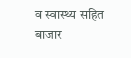व स्वास्थ्य सहित बाजार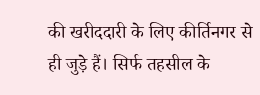की खरीददारी के लिए कीर्तिनगर से ही जुड़े हैं। सिर्फ तहसील के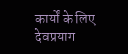कार्यों के लिए देवप्रयाग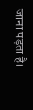जाना पड़ता है।